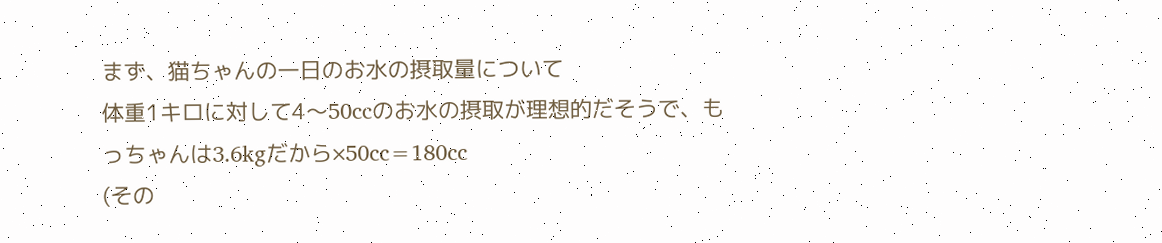まず、猫ちゃんの一日のお水の摂取量について
体重1キロに対して4〜50ccのお水の摂取が理想的だそうで、もっちゃんは3.6kgだから×50cc=180cc
(その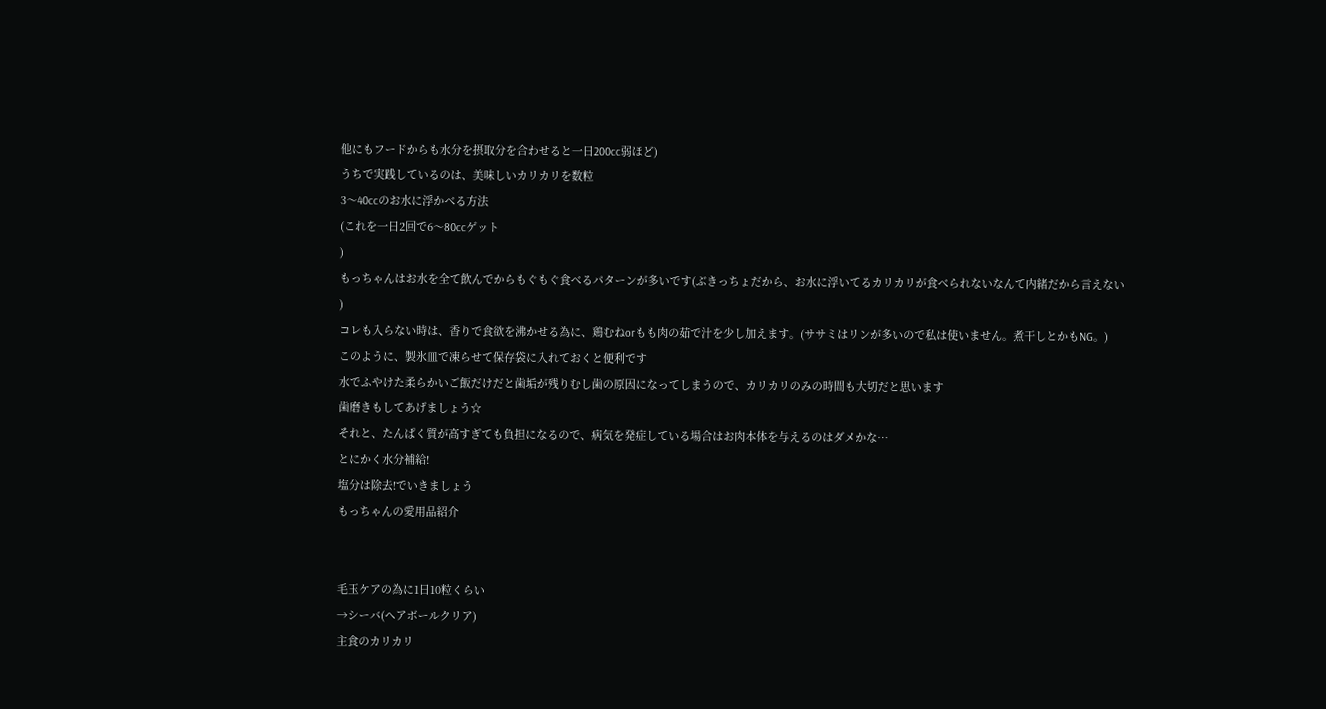他にもフードからも水分を摂取分を合わせると一日200cc弱ほど)
うちで実践しているのは、美味しいカリカリを数粒
3〜40ccのお水に浮かべる方法
(これを一日2回で6〜80ccゲット
)
もっちゃんはお水を全て飲んでからもぐもぐ食べるパターンが多いです(ぶきっちょだから、お水に浮いてるカリカリが食べられないなんて内緒だから言えない
)
コレも入らない時は、香りで食欲を沸かせる為に、鶏むねorもも肉の茹で汁を少し加えます。(ササミはリンが多いので私は使いません。煮干しとかもNG。)
このように、製氷皿で凍らせて保存袋に入れておくと便利です
水でふやけた柔らかいご飯だけだと歯垢が残りむし歯の原因になってしまうので、カリカリのみの時間も大切だと思います
歯磨きもしてあげましょう☆
それと、たんぱく質が高すぎても負担になるので、病気を発症している場合はお肉本体を与えるのはダメかな…
とにかく水分補給!
塩分は除去!でいきましょう
もっちゃんの愛用品紹介


毛玉ケアの為に1日10粒くらい
→シーバ(ヘアボールクリア)
主食のカリカリ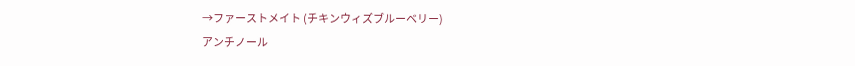→ファーストメイト (チキンウィズブルーベリー)
アンチノール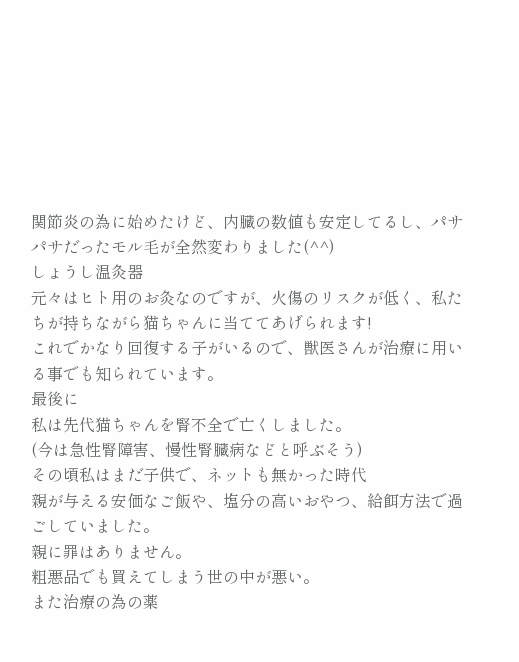関節炎の為に始めたけど、内臓の数値も安定してるし、パサパサだったモル毛が全然変わりました(^^)
しょうし温灸器
元々はヒト用のお灸なのですが、火傷のリスクが低く、私たちが持ちながら猫ちゃんに当ててあげられます!
これでかなり回復する子がいるので、獣医さんが治療に用いる事でも知られています。
最後に
私は先代猫ちゃんを腎不全で亡くしました。
(今は急性腎障害、慢性腎臓病などと呼ぶそう)
その頃私はまだ子供で、ネットも無かった時代
親が与える安価なご飯や、塩分の高いおやつ、給餌方法で過ごしていました。
親に罪はありません。
粗悪品でも買えてしまう世の中が悪い。
また治療の為の薬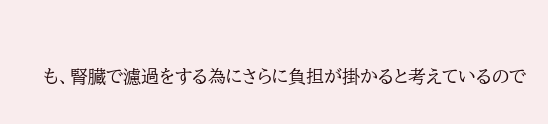も、腎臓で濾過をする為にさらに負担が掛かると考えているので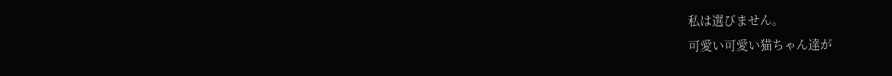私は選びません。
可愛い可愛い猫ちゃん達が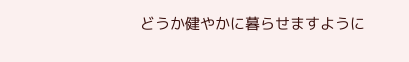どうか健やかに暮らせますように